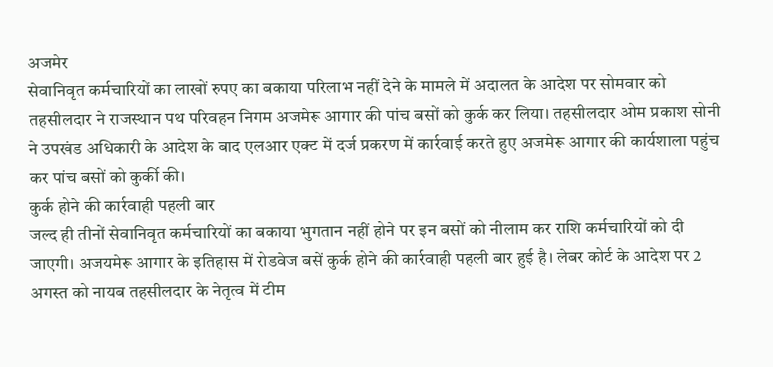अजमेर
सेवानिवृत कर्मचारियों का लाखों रुपए का बकाया परिलाभ नहीं देने के मामले में अदालत के आदेश पर सोमवार को तहसीलदार ने राजस्थान पथ परिवहन निगम अजमेरू आगार की पांच बसों को कुर्क कर लिया। तहसीलदार ओम प्रकाश सोनी ने उपखंड अधिकारी के आदेश के बाद एलआर एक्ट में दर्ज प्रकरण में कार्रवाई करते हुए अजमेरू आगार की कार्यशाला पहुंच कर पांच बसों को कुर्की की।
कुर्क होने की कार्रवाही पहली बार
जल्द ही तीनों सेवानिवृत कर्मचारियों का बकाया भुगतान नहीं होने पर इन बसों को नीलाम कर राशि कर्मचारियों को दी जाएगी। अजयमेरू आगार के इतिहास में रोडवेज बसें कुर्क होने की कार्रवाही पहली बार हुई है। लेबर कोर्ट के आदेश पर 2 अगस्त को नायब तहसीलदार के नेतृत्व में टीम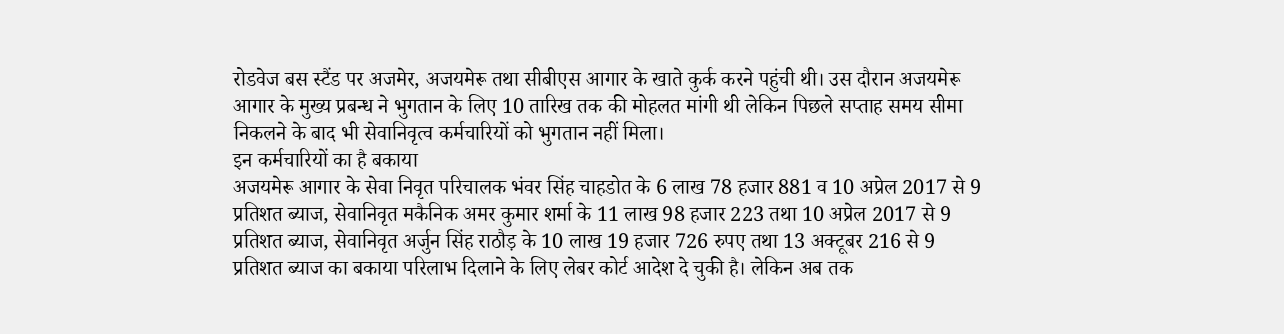रोडवेज बस स्टैंड पर अजमेर, अजयमेरू तथा सीबीएस आगार के खाते कुर्क करने पहुंची थी। उस दौरान अजयमेरू आगार के मुख्य प्रबन्ध ने भुगतान के लिए 10 तारिख तक की मोहलत मांगी थी लेकिन पिछले सप्ताह समय सीमा निकलने के बाद भी सेवानिवृत्व कर्मचारियों को भुगतान नहीं मिला।
इन कर्मचारियों का है बकाया
अजयमेरू आगार के सेवा निवृत परिचालक भंवर सिंह चाहडोत के 6 लाख 78 हजार 881 व 10 अप्रेल 2017 से 9 प्रतिशत ब्याज, सेवानिवृत मकैनिक अमर कुमार शर्मा के 11 लाख 98 हजार 223 तथा 10 अप्रेल 2017 से 9 प्रतिशत ब्याज, सेवानिवृत अर्जुन सिंह राठौड़ के 10 लाख 19 हजार 726 रुपए तथा 13 अक्टूबर 216 से 9 प्रतिशत ब्याज का बकाया परिलाभ दिलाने के लिए लेबर कोर्ट आदेश दे चुकी है। लेकिन अब तक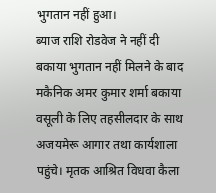भुगतान नहीं हुआ।
ब्याज राशि रोडवेज ने नहीं दी
बकाया भुगतान नहीं मिलने के बाद मकैनिक अमर कुमार शर्मा बकाया वसूली के लिए तहसीलदार के साथ अजयमेरू आगार तथा कार्यशाला पहुंचे। मृतक आश्रित विधवा कैला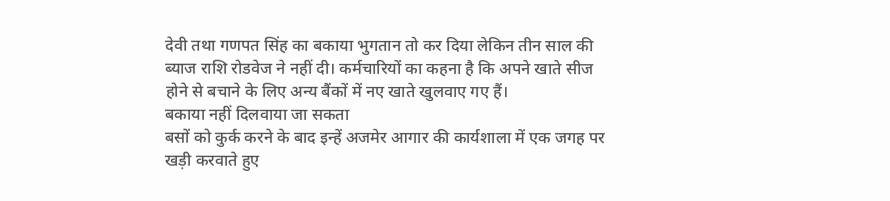देवी तथा गणपत सिंह का बकाया भुगतान तो कर दिया लेकिन तीन साल की ब्याज राशि रोडवेज ने नहीं दी। कर्मचारियों का कहना है कि अपने खाते सीज होने से बचाने के लिए अन्य बैंकों में नए खाते खुलवाए गए हैं।
बकाया नहीं दिलवाया जा सकता
बसों को कुर्क करने के बाद इन्हें अजमेर आगार की कार्यशाला में एक जगह पर खड़ी करवाते हुए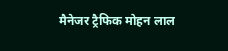मैनेजर ट्रैफिक मोहन लाल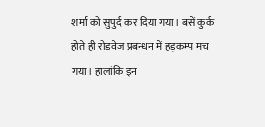शर्मा को सुपुर्द कर दिया गया। बसें कुर्क होते ही रोडवेज प्रबन्धन में हड़कम्प मच गया। हालांकि इन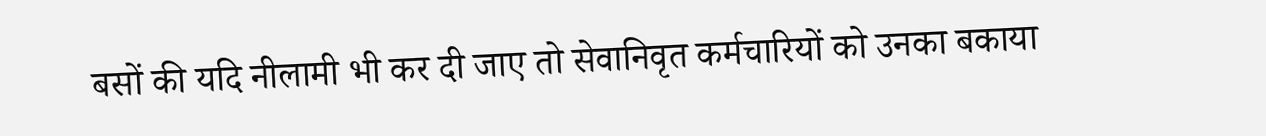बसों की यदि नीलामी भी कर दी जाए तो सेवानिवृत कर्मचारियों को उनका बकाया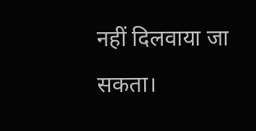नहीं दिलवाया जा सकता।